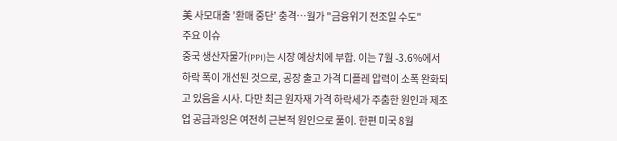美 사모대출 ’환매 중단’ 충격…월가 "금융위기 전조일 수도"
주요 이슈
중국 생산자물가(PPI)는 시장 예상치에 부합. 이는 7월 -3.6%에서 하락 폭이 개선된 것으로, 공장 출고 가격 디플레 압력이 소폭 완화되고 있음을 시사. 다만 최근 원자재 가격 하락세가 주춤한 원인과 제조업 공급과잉은 여전히 근본적 원인으로 풀이. 한편 미국 8월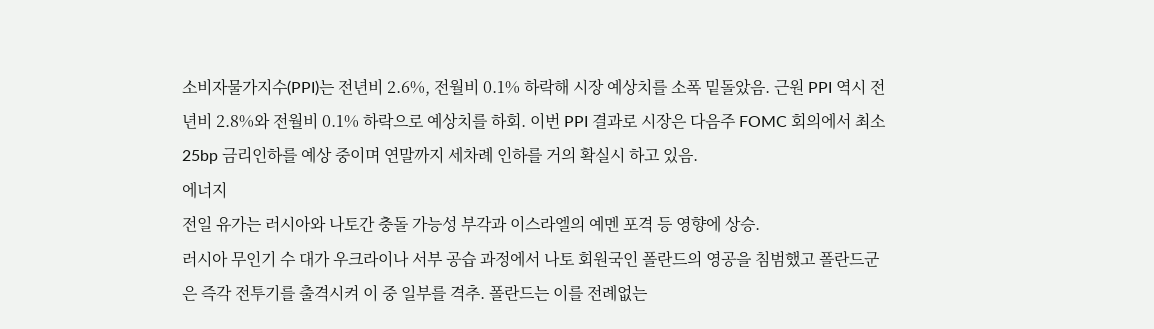소비자물가지수(PPI)는 전년비 2.6%, 전월비 0.1% 하락해 시장 예상치를 소폭 밑돌았음. 근원 PPI 역시 전년비 2.8%와 전월비 0.1% 하락으로 예상치를 하회. 이번 PPI 결과로 시장은 다음주 FOMC 회의에서 최소 25bp 금리인하를 예상 중이며 연말까지 세차례 인하를 거의 확실시 하고 있음.
에너지
전일 유가는 러시아와 나토간 충돌 가능성 부각과 이스라엘의 예멘 포격 등 영향에 상승.
러시아 무인기 수 대가 우크라이나 서부 공습 과정에서 나토 회원국인 폴란드의 영공을 침범했고 폴란드군은 즉각 전투기를 출격시켜 이 중 일부를 격추. 폴란드는 이를 전례없는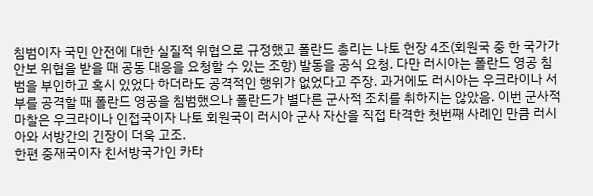침범이자 국민 안전에 대한 실질적 위협으로 규정했고 폴란드 총리는 나토 헌장 4조(회원국 중 한 국가가 안보 위협을 받을 때 공동 대응을 요청할 수 있는 조항) 발동을 공식 요청. 다만 러시아는 폴란드 영공 침범을 부인하고 혹시 있었다 하더라도 공격적인 행위가 없었다고 주장. 과거에도 러시아는 우크라이나 서부를 공격할 때 폴란드 영공을 침범했으나 폴란드가 별다른 군사적 조치를 취하지는 않았음. 이번 군사적 마찰은 우크라이나 인접국이자 나토 회원국이 러시아 군사 자산을 직접 타격한 첫번째 사례인 만큼 러시아와 서방간의 긴장이 더욱 고조.
한편 중재국이자 친서방국가인 카타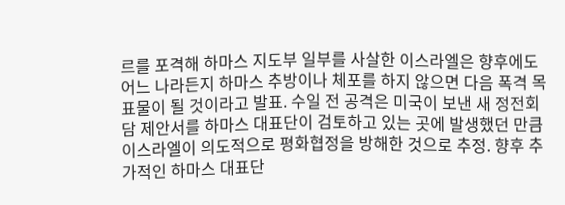르를 포격해 하마스 지도부 일부를 사살한 이스라엘은 향후에도 어느 나라든지 하마스 추방이나 체포를 하지 않으면 다음 폭격 목표물이 될 것이라고 발표. 수일 전 공격은 미국이 보낸 새 정전회담 제안서를 하마스 대표단이 검토하고 있는 곳에 발생했던 만큼 이스라엘이 의도적으로 평화협정을 방해한 것으로 추정. 향후 추가적인 하마스 대표단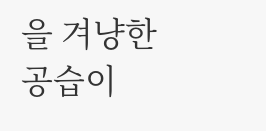을 겨냥한 공습이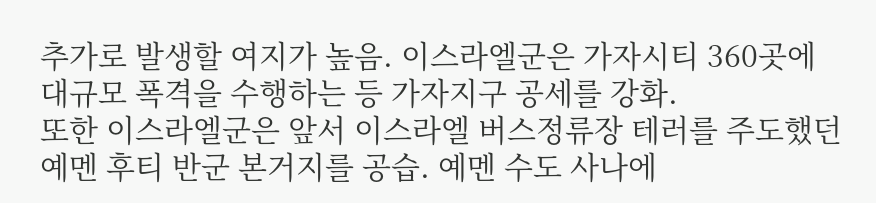추가로 발생할 여지가 높음. 이스라엘군은 가자시티 360곳에 대규모 폭격을 수행하는 등 가자지구 공세를 강화.
또한 이스라엘군은 앞서 이스라엘 버스정류장 테러를 주도했던 예멘 후티 반군 본거지를 공습. 예멘 수도 사나에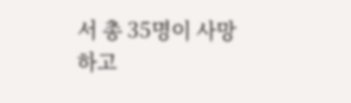서 총 35명이 사망하고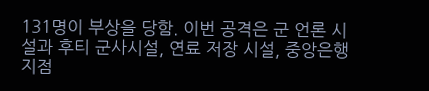131명이 부상을 당함. 이번 공격은 군 언론 시설과 후티 군사시설, 연료 저장 시설, 중앙은행 지점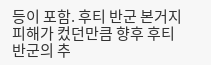등이 포함. 후티 반군 본거지 피해가 컸던만큼 향후 후티 반군의 추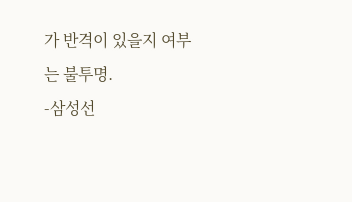가 반격이 있을지 여부는 불투명.
-삼성선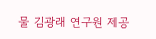물 김광래 연구원 제공